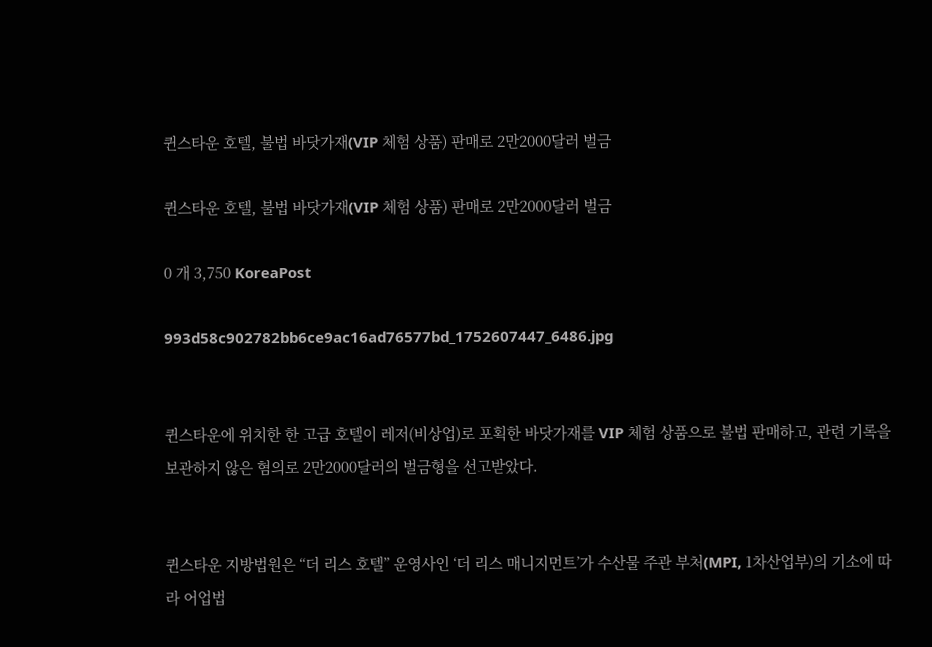퀸스타운 호텔, 불법 바닷가재(VIP 체험 상품) 판매로 2만2000달러 벌금

퀸스타운 호텔, 불법 바닷가재(VIP 체험 상품) 판매로 2만2000달러 벌금

0 개 3,750 KoreaPost

993d58c902782bb6ce9ac16ad76577bd_1752607447_6486.jpg


퀸스타운에 위치한 한 고급 호텔이 레저(비상업)로 포획한 바닷가재를 VIP 체험 상품으로 불법 판매하고, 관련 기록을 보관하지 않은 혐의로 2만2000달러의 벌금형을 선고받았다.


퀸스타운 지방법원은 “더 리스 호텔” 운영사인 ‘더 리스 매니지먼트’가 수산물 주관 부처(MPI, 1차산업부)의 기소에 따라 어업법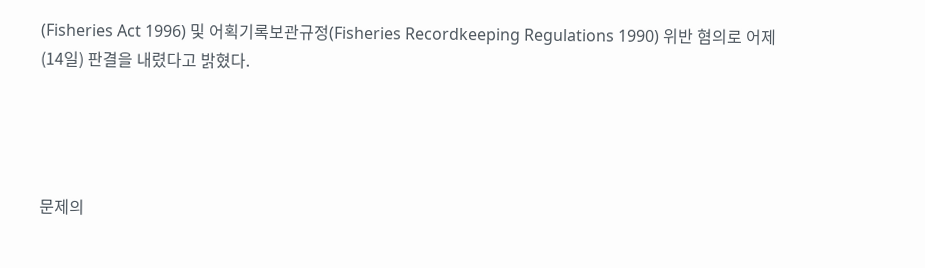(Fisheries Act 1996) 및 어획기록보관규정(Fisheries Recordkeeping Regulations 1990) 위반 혐의로 어제(14일) 판결을 내렸다고 밝혔다.




문제의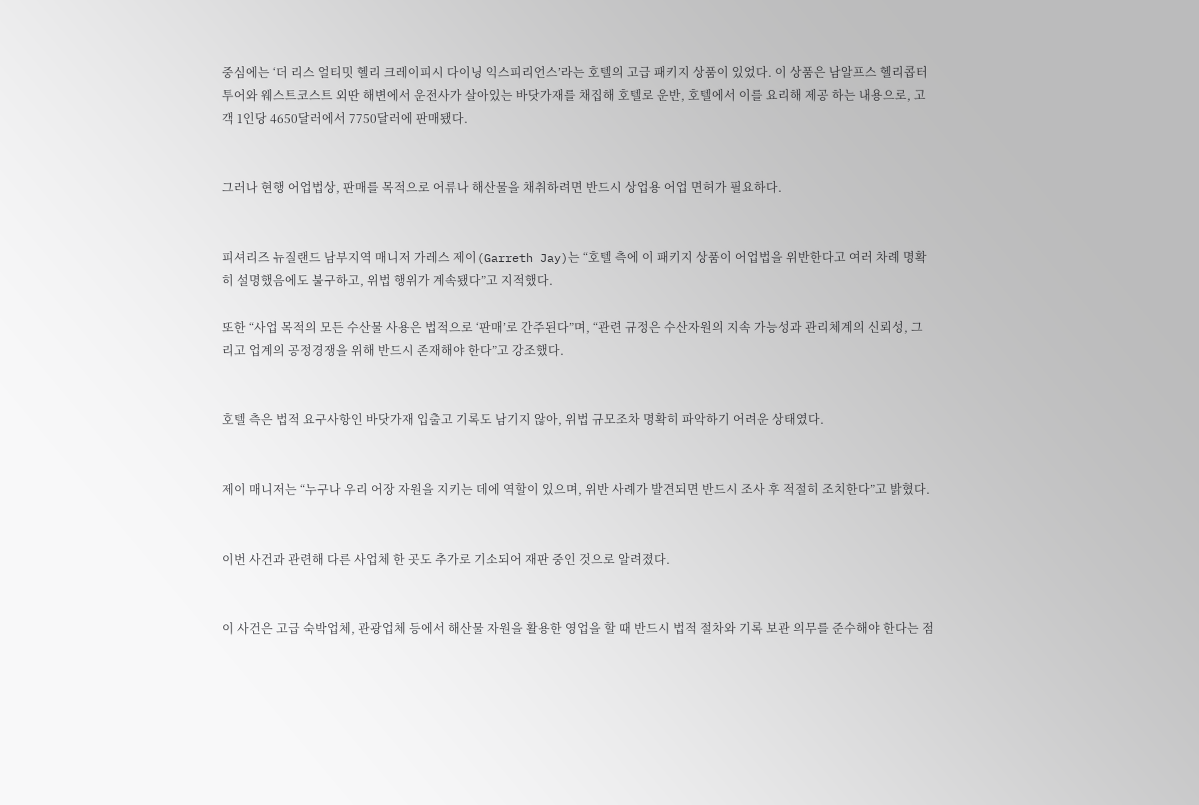중심에는 ‘더 리스 얼티밋 헬리 크레이피시 다이닝 익스피리언스’라는 호텔의 고급 패키지 상품이 있었다. 이 상품은 남알프스 헬리콥터 투어와 웨스트코스트 외딴 해변에서 운전사가 살아있는 바닷가재를 채집해 호텔로 운반, 호텔에서 이를 요리해 제공 하는 내용으로, 고객 1인당 4650달러에서 7750달러에 판매됐다.


그러나 현행 어업법상, 판매를 목적으로 어류나 해산물을 채취하려면 반드시 상업용 어업 면허가 필요하다.


피셔리즈 뉴질랜드 남부지역 매니저 가레스 제이(Garreth Jay)는 “호텔 측에 이 패키지 상품이 어업법을 위반한다고 여러 차례 명확히 설명했음에도 불구하고, 위법 행위가 계속됐다”고 지적했다.

또한 “사업 목적의 모든 수산물 사용은 법적으로 ‘판매’로 간주된다”며, “관련 규정은 수산자원의 지속 가능성과 관리체계의 신뢰성, 그리고 업계의 공정경쟁을 위해 반드시 존재해야 한다”고 강조했다.


호텔 측은 법적 요구사항인 바닷가재 입출고 기록도 남기지 않아, 위법 규모조차 명확히 파악하기 어려운 상태였다.


제이 매니저는 “누구나 우리 어장 자원을 지키는 데에 역할이 있으며, 위반 사례가 발견되면 반드시 조사 후 적절히 조치한다”고 밝혔다.


이번 사건과 관련해 다른 사업체 한 곳도 추가로 기소되어 재판 중인 것으로 알려졌다.


이 사건은 고급 숙박업체, 관광업체 등에서 해산물 자원을 활용한 영업을 할 때 반드시 법적 절차와 기록 보관 의무를 준수해야 한다는 점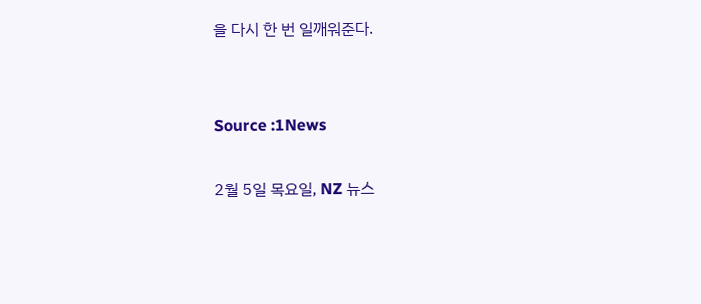을 다시 한 번 일깨워준다.


Source :1News

2월 5일 목요일, NZ 뉴스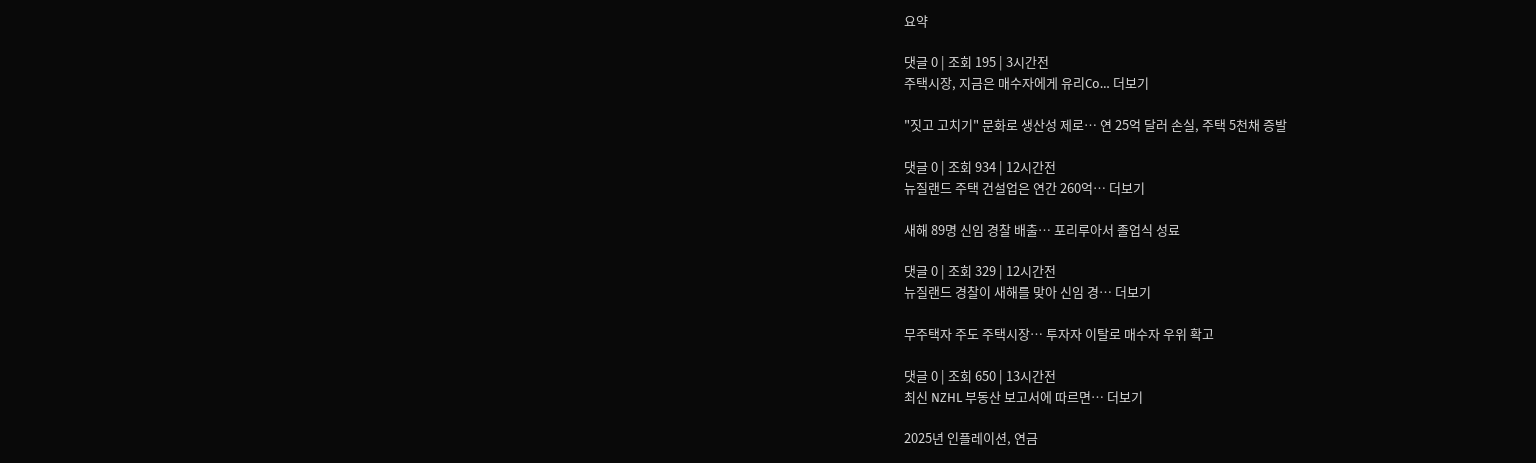요약

댓글 0 | 조회 195 | 3시간전
주택시장, 지금은 매수자에게 유리Co… 더보기

"짓고 고치기" 문화로 생산성 제로… 연 25억 달러 손실, 주택 5천채 증발

댓글 0 | 조회 934 | 12시간전
뉴질랜드 주택 건설업은 연간 260억… 더보기

새해 89명 신임 경찰 배출… 포리루아서 졸업식 성료

댓글 0 | 조회 329 | 12시간전
뉴질랜드 경찰이 새해를 맞아 신임 경… 더보기

무주택자 주도 주택시장… 투자자 이탈로 매수자 우위 확고

댓글 0 | 조회 650 | 13시간전
최신 NZHL 부동산 보고서에 따르면… 더보기

2025년 인플레이션, 연금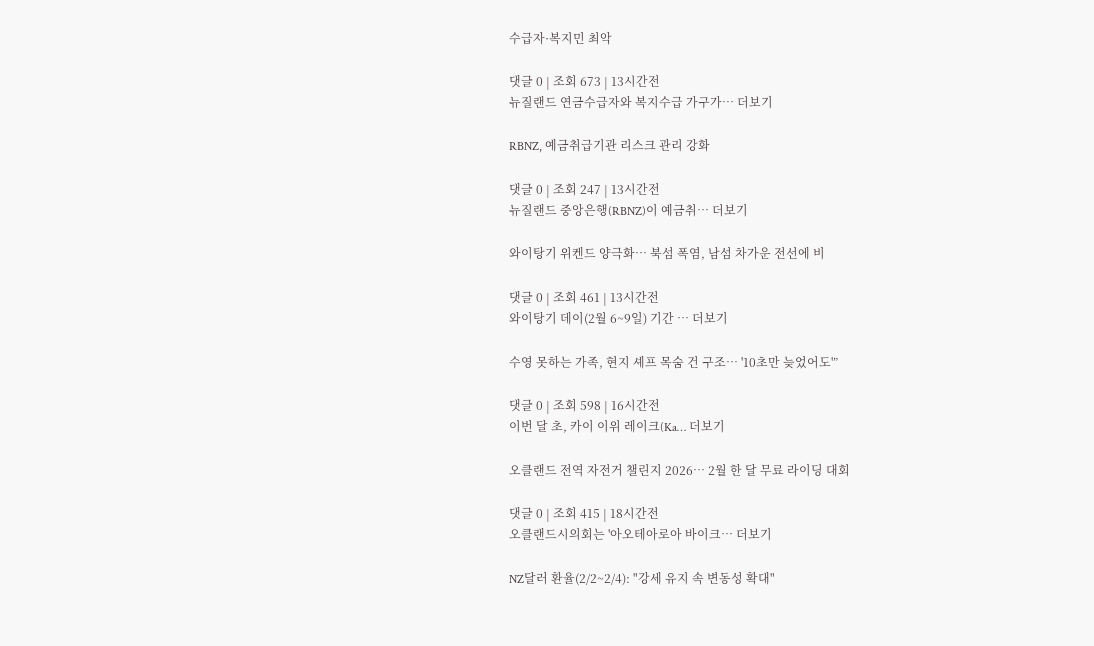수급자·복지민 최악

댓글 0 | 조회 673 | 13시간전
뉴질랜드 연금수급자와 복지수급 가구가… 더보기

RBNZ, 예금취급기관 리스크 관리 강화

댓글 0 | 조회 247 | 13시간전
뉴질랜드 중앙은행(RBNZ)이 예금취… 더보기

와이탕기 위켄드 양극화… 북섬 폭염, 남섬 차가운 전선에 비

댓글 0 | 조회 461 | 13시간전
와이탕기 데이(2월 6~9일) 기간 … 더보기

수영 못하는 가족, 현지 셰프 목숨 건 구조… '10초만 늦었어도'”

댓글 0 | 조회 598 | 16시간전
이번 달 초, 카이 이위 레이크(Ka… 더보기

오클랜드 전역 자전거 챌린지 2026… 2월 한 달 무료 라이딩 대회

댓글 0 | 조회 415 | 18시간전
오클랜드시의회는 '아오테아로아 바이크… 더보기

NZ달러 환율(2/2~2/4): "강세 유지 속 변동성 확대"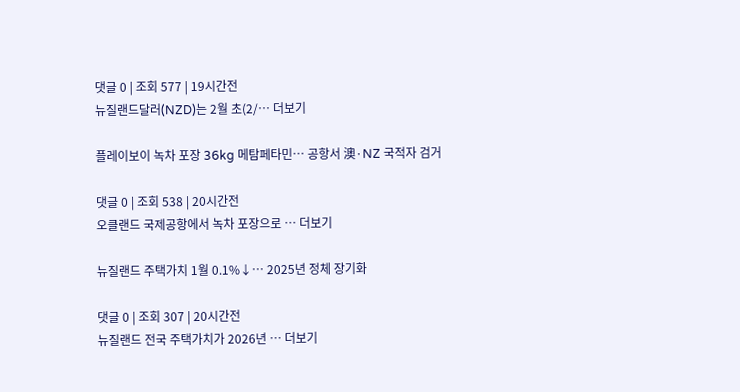댓글 0 | 조회 577 | 19시간전
뉴질랜드달러(NZD)는 2월 초(2/… 더보기

플레이보이 녹차 포장 36kg 메탐페타민… 공항서 澳·NZ 국적자 검거

댓글 0 | 조회 538 | 20시간전
오클랜드 국제공항에서 녹차 포장으로 … 더보기

뉴질랜드 주택가치 1월 0.1%↓… 2025년 정체 장기화

댓글 0 | 조회 307 | 20시간전
뉴질랜드 전국 주택가치가 2026년 … 더보기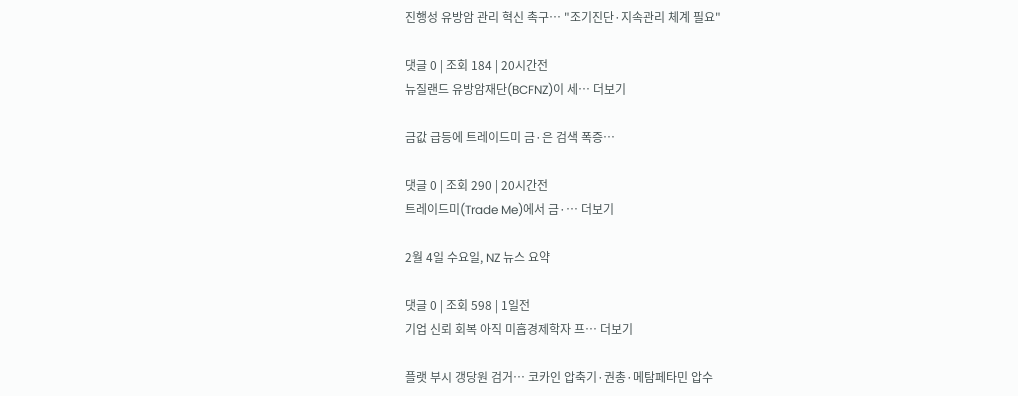진행성 유방암 관리 혁신 촉구… "조기진단·지속관리 체계 필요"

댓글 0 | 조회 184 | 20시간전
뉴질랜드 유방암재단(BCFNZ)이 세… 더보기

금값 급등에 트레이드미 금·은 검색 폭증…

댓글 0 | 조회 290 | 20시간전
트레이드미(Trade Me)에서 금·… 더보기

2월 4일 수요일, NZ 뉴스 요약

댓글 0 | 조회 598 | 1일전
기업 신뢰 회복 아직 미흡경제학자 프… 더보기

플랫 부시 갱당원 검거… 코카인 압축기·권총·메탐페타민 압수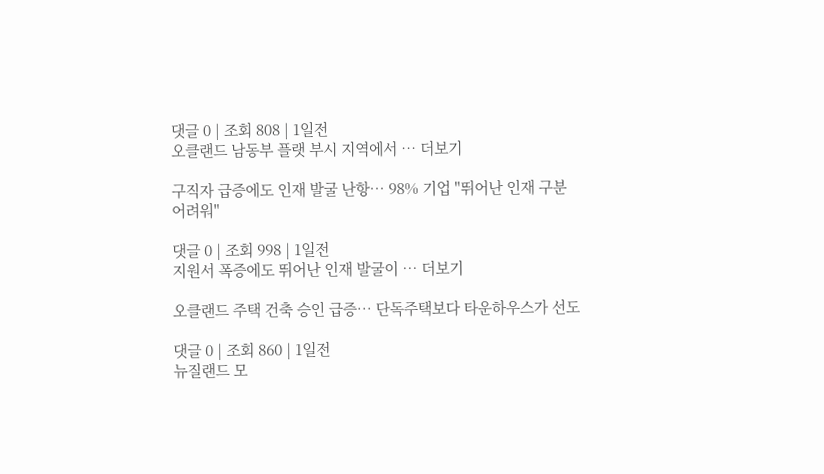댓글 0 | 조회 808 | 1일전
오클랜드 남동부 플랫 부시 지역에서 … 더보기

구직자 급증에도 인재 발굴 난항… 98% 기업 "뛰어난 인재 구분 어려워"

댓글 0 | 조회 998 | 1일전
지원서 폭증에도 뛰어난 인재 발굴이 … 더보기

오클랜드 주택 건축 승인 급증… 단독주택보다 타운하우스가 선도

댓글 0 | 조회 860 | 1일전
뉴질랜드 모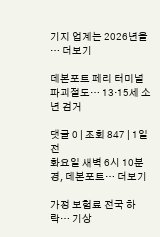기지 업계는 2026년을 … 더보기

데본포트 페리 터미널 파괴절도… 13·15세 소년 검거

댓글 0 | 조회 847 | 1일전
화요일 새벽 6시 10분경, 데본포트… 더보기

가정 보험료 전국 하락… 기상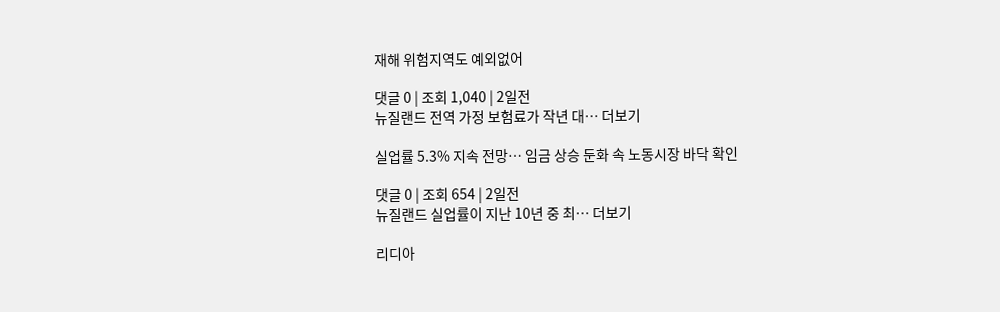재해 위험지역도 예외없어

댓글 0 | 조회 1,040 | 2일전
뉴질랜드 전역 가정 보험료가 작년 대… 더보기

실업률 5.3% 지속 전망… 임금 상승 둔화 속 노동시장 바닥 확인

댓글 0 | 조회 654 | 2일전
뉴질랜드 실업률이 지난 10년 중 최… 더보기

리디아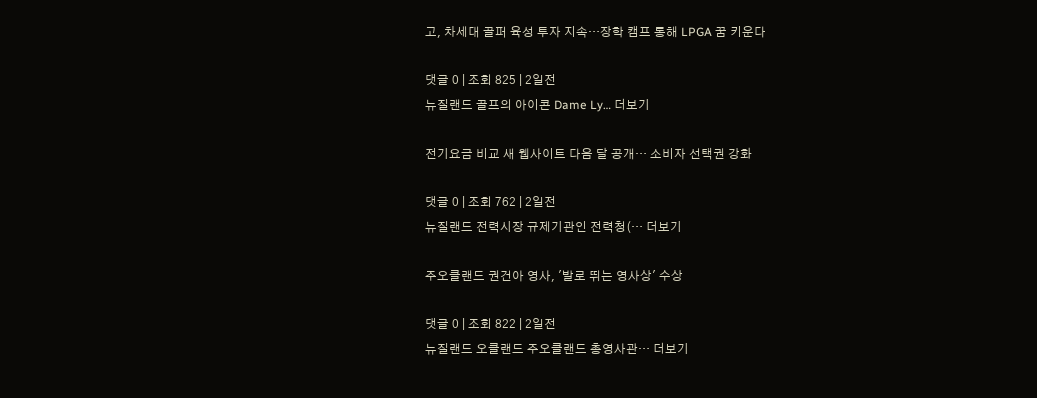고, 차세대 골퍼 육성 투자 지속…장학 캠프 통해 LPGA 꿈 키운다

댓글 0 | 조회 825 | 2일전
뉴질랜드 골프의 아이콘 Dame Ly… 더보기

전기요금 비교 새 웹사이트 다음 달 공개… 소비자 선택권 강화

댓글 0 | 조회 762 | 2일전
뉴질랜드 전력시장 규제기관인 전력청(… 더보기

주오클랜드 권건아 영사, '발로 뛰는 영사상' 수상

댓글 0 | 조회 822 | 2일전
뉴질랜드 오클랜드 주오클랜드 총영사관… 더보기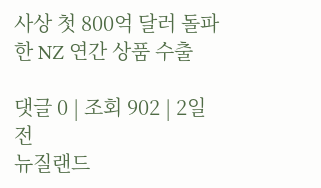사상 첫 800억 달러 돌파한 NZ 연간 상품 수출

댓글 0 | 조회 902 | 2일전
뉴질랜드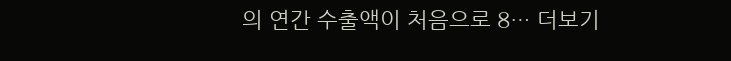의 연간 수출액이 처음으로 8… 더보기